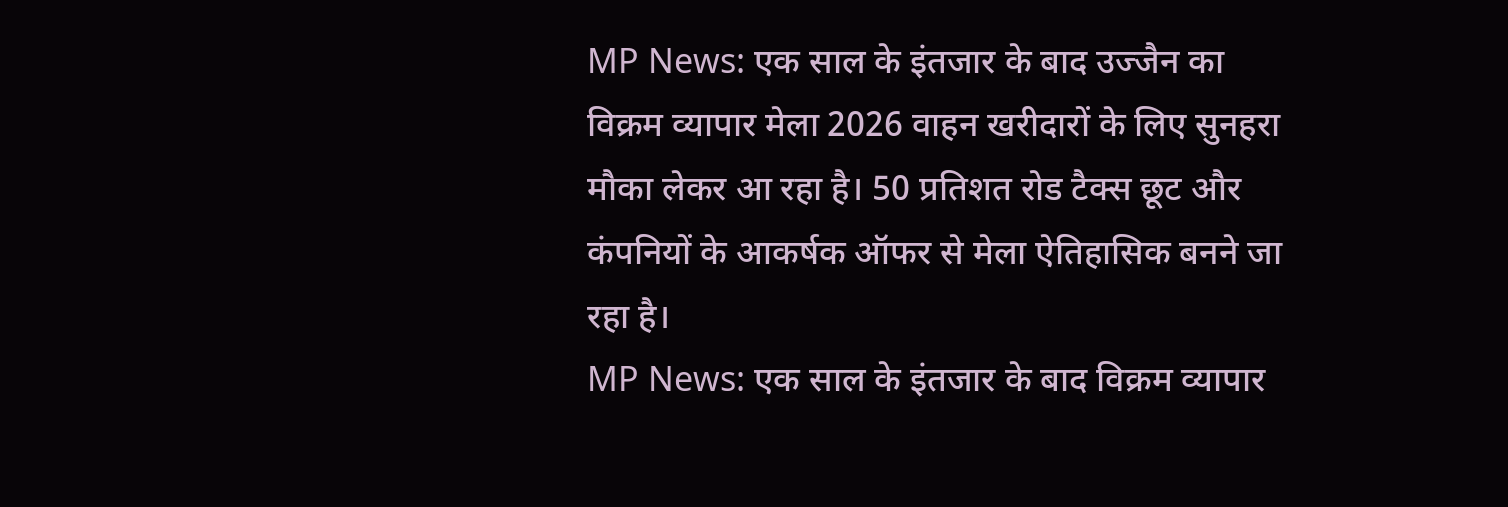MP News: एक साल के इंतजार के बाद उज्जैन का विक्रम व्यापार मेला 2026 वाहन खरीदारों के लिए सुनहरा मौका लेकर आ रहा है। 50 प्रतिशत रोड टैक्स छूट और कंपनियों के आकर्षक ऑफर से मेला ऐतिहासिक बनने जा रहा है।
MP News: एक साल के इंतजार के बाद विक्रम व्यापार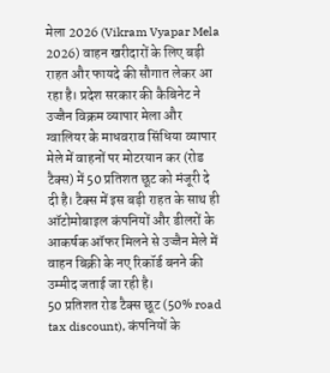मेला 2026 (Vikram Vyapar Mela 2026) वाहन खरीदारों के लिए बड़ी राहत और फायदे की सौगात लेकर आ रहा है। प्रदेश सरकार की कैबिनेट ने उज्जैन विक्रम व्यापार मेला और ग्वालियर के माधवराव सिंधिया व्यापार मेले में वाहनों पर मोटरयान कर (रोड टैक्स) में 50 प्रतिशत छूट को मंजूरी दे दी है। टैक्स में इस बड़ी राहत के साथ ही ऑटोमोबाइल कंपनियों और डीलरों के आकर्षक ऑफर मिलने से उज्जैन मेले में वाहन बिक्री के नए रिकॉर्ड बनने की उम्मीद जताई जा रही है।
50 प्रतिशत रोड टैक्स छूट (50% road tax discount), कंपनियों के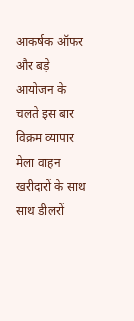आकर्षक ऑफर और बड़े आयोजन के चलते इस बार विक्रम व्यापार मेला वाहन खरीदारों के साथ साथ डीलरों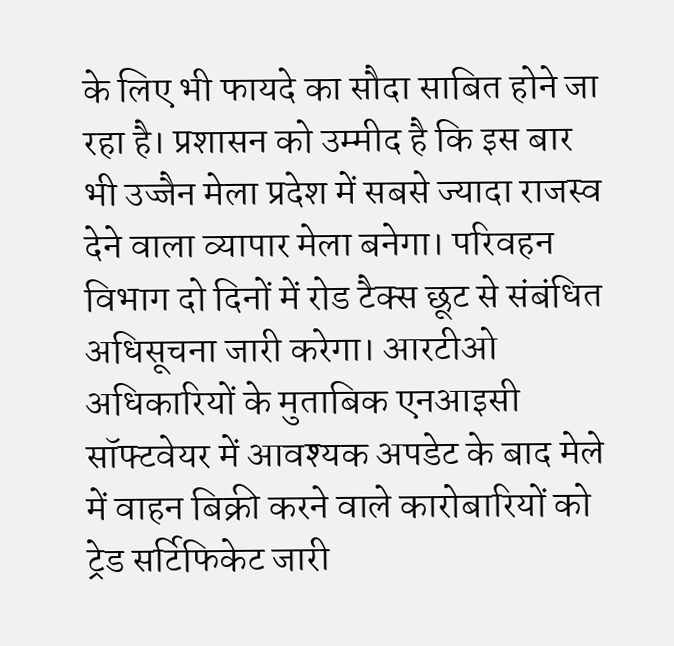के लिए भी फायदे का सौदा साबित होने जा रहा है। प्रशासन को उम्मीद है कि इस बार भी उज्जैन मेला प्रदेश में सबसे ज्यादा राजस्व देने वाला व्यापार मेला बनेगा। परिवहन विभाग दो दिनों में रोड टैक्स छूट से संबंधित अधिसूचना जारी करेगा। आरटीओ अधिकारियों के मुताबिक एनआइसी सॉफ्टवेयर में आवश्यक अपडेट के बाद मेले में वाहन बिक्री करने वाले कारोबारियों को ट्रेड सर्टिफिकेट जारी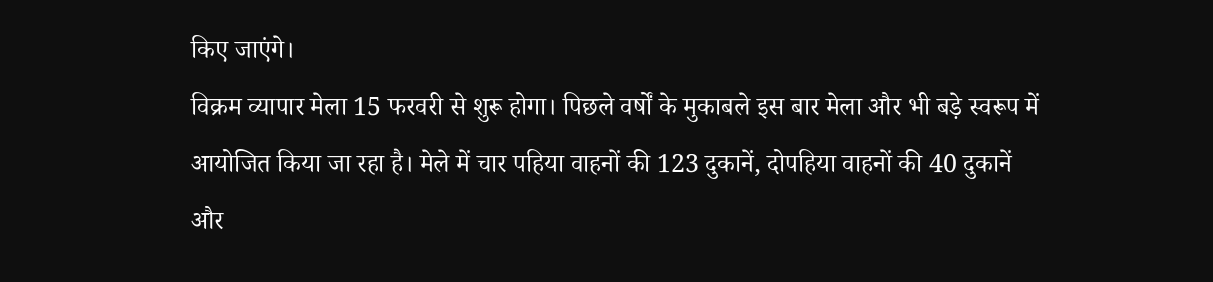किए जाएंगे।
विक्रम व्यापार मेला 15 फरवरी से शुरू होगा। पिछले वर्षों के मुकाबले इस बार मेला और भी बड़े स्वरूप में आयोजित किया जा रहा है। मेले में चार पहिया वाहनों की 123 दुकानें, दोपहिया वाहनों की 40 दुकानें और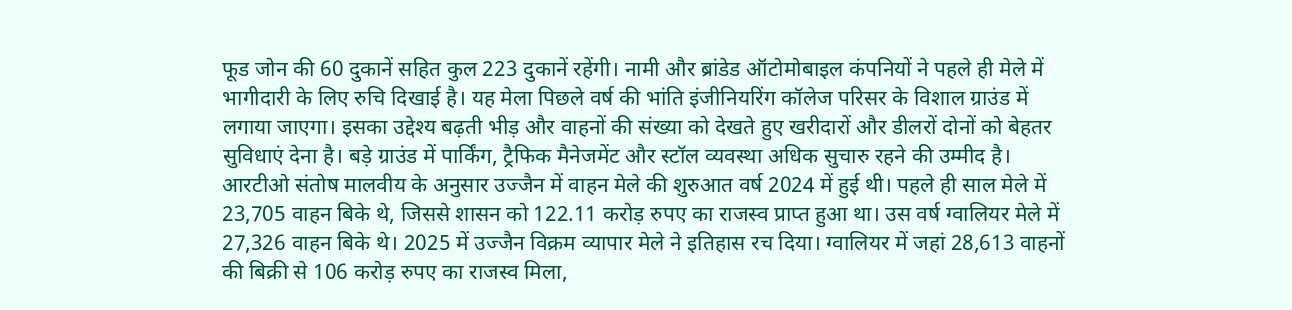फूड जोन की 60 दुकानें सहित कुल 223 दुकानें रहेंगी। नामी और ब्रांडेड ऑटोमोबाइल कंपनियों ने पहले ही मेले में भागीदारी के लिए रुचि दिखाई है। यह मेला पिछले वर्ष की भांति इंजीनियरिंग कॉलेज परिसर के विशाल ग्राउंड में लगाया जाएगा। इसका उद्देश्य बढ़ती भीड़ और वाहनों की संख्या को देखते हुए खरीदारों और डीलरों दोनों को बेहतर सुविधाएं देना है। बड़े ग्राउंड में पार्किंग, ट्रैफिक मैनेजमेंट और स्टॉल व्यवस्था अधिक सुचारु रहने की उम्मीद है।
आरटीओ संतोष मालवीय के अनुसार उज्जैन में वाहन मेले की शुरुआत वर्ष 2024 में हुई थी। पहले ही साल मेले में 23,705 वाहन बिके थे, जिससे शासन को 122.11 करोड़ रुपए का राजस्व प्राप्त हुआ था। उस वर्ष ग्वालियर मेले में 27,326 वाहन बिके थे। 2025 में उज्जैन विक्रम व्यापार मेले ने इतिहास रच दिया। ग्वालियर में जहां 28,613 वाहनों की बिक्री से 106 करोड़ रुपए का राजस्व मिला,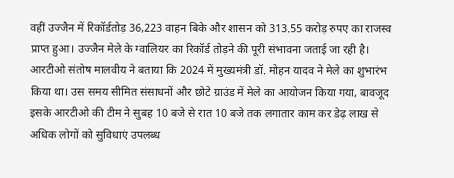वहीं उज्जैन में रिकॉर्डतोड़ 36,223 वाहन बिके और शासन को 313.55 करोड़ रुपए का राजस्व प्राप्त हुआ। उज्जैन मेले के ग्वालियर का रिकॉर्ड तोड़ने की पूरी संभावना जताई जा रही है।
आरटीओ संतोष मालवीय ने बताया कि 2024 में मुख्यमंत्री डॉ. मोहन यादव ने मेले का शुभारंभ किया था। उस समय सीमित संसाधनों और छोटे ग्राउंड में मेले का आयोजन किया गया, बावजूद इसके आरटीओ की टीम ने सुबह 10 बजे से रात 10 बजे तक लगातार काम कर डेढ़ लाख से अधिक लोगों को सुविधाएं उपलब्ध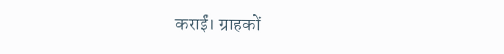कराईं। ग्राहकों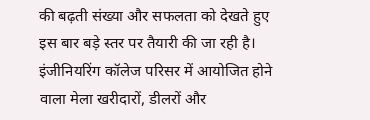की बढ़ती संख्या और सफलता को देखते हुए इस बार बड़े स्तर पर तैयारी की जा रही है। इंजीनियरिंग कॉलेज परिसर में आयोजित होने वाला मेला खरीदारों, डीलरों और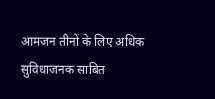आमजन तीनों के लिए अधिक सुविधाजनक साबित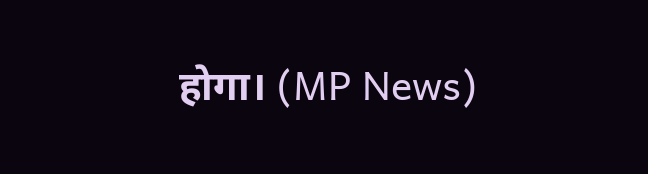होगा। (MP News)